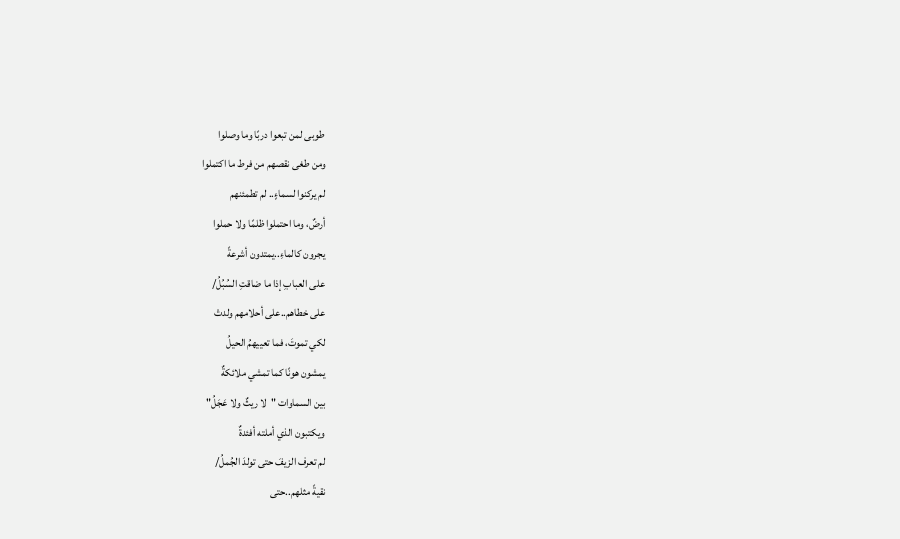طوبى لمن تبعوا دربًا وما وصلوا
ومن طغى نقصهم من فرط ما اكتملوا
لم يركنوا لسماءٍ.. لم تطمئنهم
أرضٌ، وما احتملوا ظلمًا ولا حملوا
يجرون كالماءِ..يمتدون أشرعةً
على العبابِ إذا ما ضاقتِ السُبُلُ/
على خطاهم..على أحلامهم ولدتْ
لكي تموتَ، فما تعييهمُ الحيلُ
يمشون هونًا كما تمشي ملائكةٌ
بين السماوات "لا ريثٌ ولا عَجَلُ"
ويكتبون الذي أملته أفئدةٌ
لم تعرف الزيفَ حتى تولدَ الجُملُ/
نقيةً مثلهم..حتى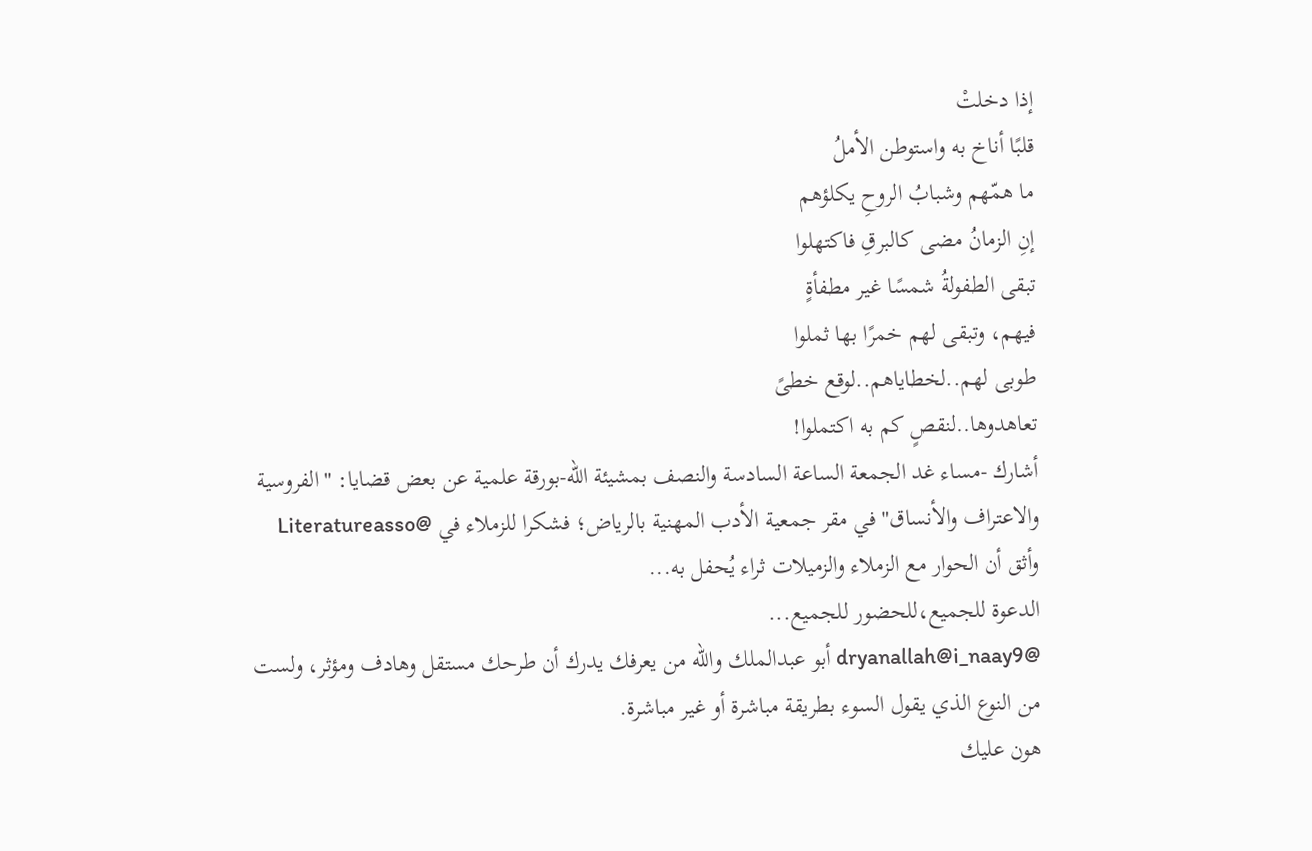إذا دخلتْ
قلبًا أناخ به واستوطن الأملُ
ما همّهم وشبابُ الروحِ يكلؤهم
إنِ الزمانُ مضى كالبرقِ فاكتهلوا
تبقى الطفولةُ شمسًا غير مطفأةٍ
فيهم، وتبقى لهم خمرًا بها ثملوا
طوبى لهم..لخطاياهم..لوقع خطىً
تعاهدوها..لنقصٍ كم به اكتملوا!
أشارك -مساء غد الجمعة الساعة السادسة والنصف بمشيئة الله-بورقة علمية عن بعض قضايا: "الفروسية والاعتراف والأنساق" في مقر جمعية الأدب المهنية بالرياض؛ فشكرا للزملاء في @Literatureasso
وأثق أن الحوار مع الزملاء والزميلات ثراء يُحفل به...
الدعوة للجميع،للحضور للجميع...
@dryanallah@i_naay9 أبو عبدالملك والله من يعرفك يدرك أن طرحك مستقل وهادف ومؤثر، ولست من النوع الذي يقول السوء بطريقة مباشرة أو غير مباشرة.
هون عليك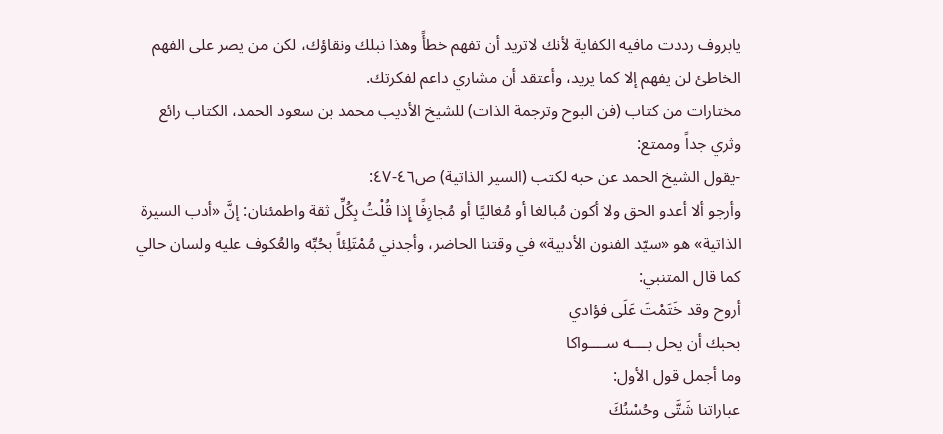يابروف رددت مافيه الكفاية لأنك لاتريد أن تفهم خطأً وهذا نبلك ونقاؤك، لكن من يصر على الفهم الخاطئ لن يفهم إلا كما يريد، وأعتقد أن مشاري داعم لفكرتك.
مختارات من كتاب (فن البوح وترجمة الذات) للشيخ الأديب محمد بن سعود الحمد، الكتاب رائع وثري جداً وممتع:
-يقول الشيخ الحمد عن حبه لكتب (السير الذاتية) ص٤٦-٤٧:
وأرجو ألا أعدو الحق ولا أكون مُبالغا أو مُغاليًا أو مُجازِفًا إِذا قُلْتُ بِكُلِّ ثقة واطمئنان: إنَّ «أدب السيرة الذاتية» هو «سيّد الفنون الأدبية» في وقتنا الحاضر، وأجدني مُمْتَلِئاً بحُبِّه والعُكوف عليه ولسان حالي كما قال المتنبي:
أروح وقد خَتَمْتَ عَلَى فؤادي
بحبك أن يحل بــــه ســــواكا
وما أجمل قول الأول:
عباراتنا شَتَّى وحُسْنُكَ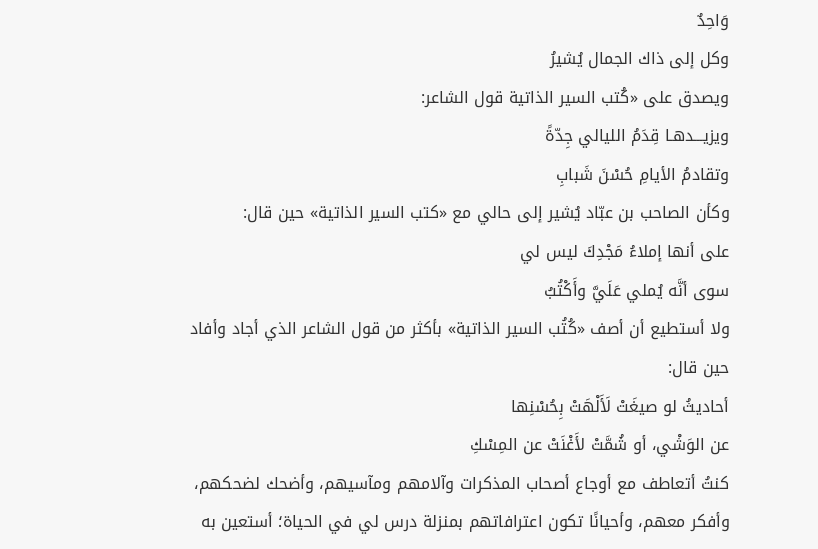وَاحِدٌ
وكل إلى ذاك الجمال يُشيرُ
ويصدق على «كُتب السير الذاتية قول الشاعر:
ويزيـــدهـا قِدَمُ الليالي جِدّةً
وتقادمُ الأيامِ حُسْنَ شَبابِ
وكأن الصاحب بن عبّاد يُشير إلى حالي مع «كتب السير الذاتية» حين قال:
على أنها إملاءُ مَجْدِكَ ليس لي
سوى أنَّه يُملي عَلَيَّ وأَكْتُبُ
ولا أستطيع أن أصف «كُتُب السير الذاتية» بأكثر من قول الشاعر الذي أجاد وأفاد حين قال:
أحاديثُ لو صيغَتْ لَأَلْهَتْ بِحُسْنِها
عن الوَشْي، أو شُمَّتْ لأَغْنَتْ عن المِسْكِ
كنتُ أتعاطف مع أوجاع أصحاب المذكرات وآلامهم ومآسيهم، وأضحك لضحكهم، وأفكر معهم، وأحيانًا تكون اعترافاتهم بمنزلة درس لي في الحياة؛ أستعين به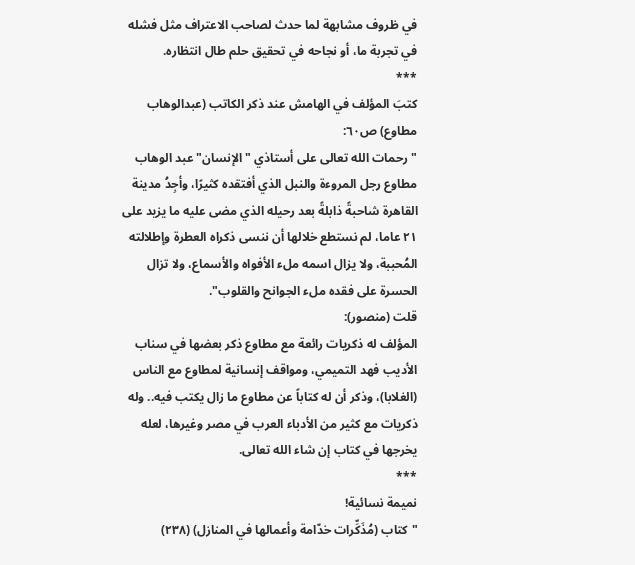في ظروف مشابهة لما حدث لصاحب الاعتراف مثل فشله في تجربة ما، أو نجاحه في تحقيق حلم طال انتظاره.
***
كتبَ المؤلف في الهامش عند ذكر الكاتب (عبدالوهاب مطاوع) ص٦٠:
"رحمات الله تعالى على أستاذي "الإنسان" عبد الوهاب مطاوع رجل المروءة والنبل الذي أفتقده كثيرًا، وأجِدُ مدينة القاهرة شاحبةً ذابلةً بعد رحيله الذي مضى عليه ما يزيد على ٢١ عاما، لم نستطع خلالها أن ننسى ذكراه العطرة وإطلالته المُحببة، ولا يزال اسمه ملء الأفواه والأسماع، ولا تزال الحسرة على فقده ملء الجوانح والقلوب".
قلت (منصور):
المؤلف له ذكريات رائعة مع مطاوع ذكر بعضها في سناب الأديب فهد التميمي، ومواقف إنسانية لمطاوع مع الناس (الغلابا)، وذكر أن له كتاباً عن مطاوع ما زال يكتب فيه.. وله ذكريات مع كثير من الأدباء العرب في مصر وغيرها، لعله يخرجها في كتاب إن شاء الله تعالى.
***
نميمة نسائية!
"كتاب (مُذَكِّرات خدّامة وأعمالها في المنازل) (۲۳۸)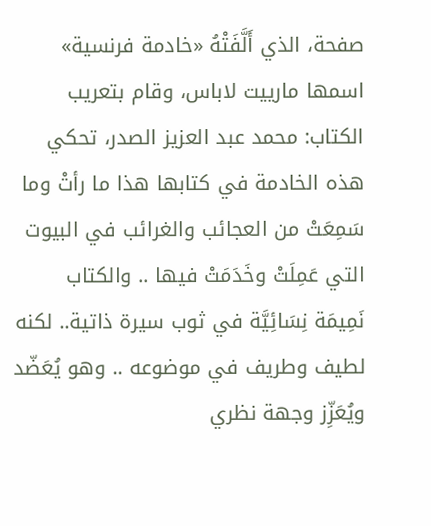صفحة، الذي أَلَّفَتْهُ «خادمة فرنسية» اسمها مارييت لاباس، وقام بتعريب الكتاب: محمد عبد العزيز الصدر، تحكي هذه الخادمة في كتابها هذا ما رأتْ وما سَمِعَتْ من العجائب والغرائب في البيوت التي عَمِلَتْ وخَدَمَتْ فيها .. والكتاب نَمِيمَة نِسَائِيَّة في ثوب سيرة ذاتية.. لكنه لطيف وطريف في موضوعه .. وهو يُعَضّد ويُعَزِّز وجهة نظري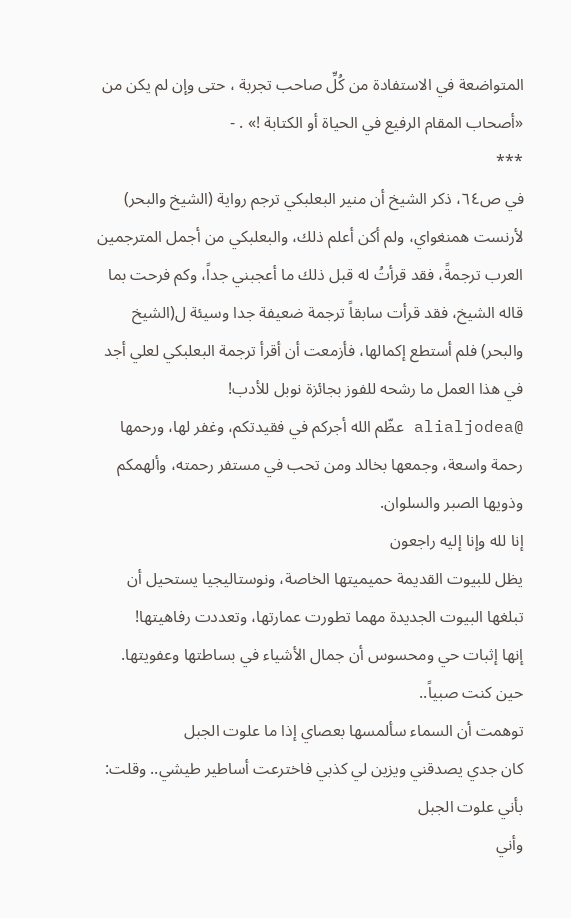المتواضعة في الاستفادة من كُلِّ صاحب تجربة ، حتى وإن لم يكن من «أصحاب المقام الرفيع في الحياة أو الكتابة !» . -
***
في ص٦٤، ذكر الشيخ أن منير البعلبكي ترجم رواية (الشيخ والبحر) لأرنست همنغواي، ولم أكن أعلم ذلك، والبعلبكي من أجمل المترجمين العرب ترجمةً، فقد قرأتُ له قبل ذلك ما أعجبني جداً، وكم فرحت بما قاله الشيخ، فقد قرأت سابقاً ترجمة ضعيفة جدا وسيئة ل(الشيخ والبحر) فلم أستطع إكمالها، فأزمعت أن أقرأ ترجمة البعلبكي لعلي أجد في هذا العمل ما رشحه للفوز بجائزة نوبل للأدب!
@alialjodea عظّم الله أجركم في فقيدتكم، وغفر لها، ورحمها رحمة واسعة، وجمعها بخالد ومن تحب في مستفر رحمته، وألهمكم وذويها الصبر والسلوان.
إنا لله وإنا إليه راجعون
يظل للبيوت القديمة حميميتها الخاصة، ونوستاليجيا يستحيل أن تبلغها البيوت الجديدة مهما تطورت عمارتها، وتعددت رفاهيتها!
إنها إثبات حي ومحسوس أن جمال الأشياء في بساطتها وعفويتها.
حين كنت صبياً..
توهمت أن السماء سألمسها بعصاي إذا ما علوت الجبل
كان جدي يصدقني ويزين لي كذبي فاخترعت أساطير طيشي.. وقلت: بأني علوت الجبل
وأني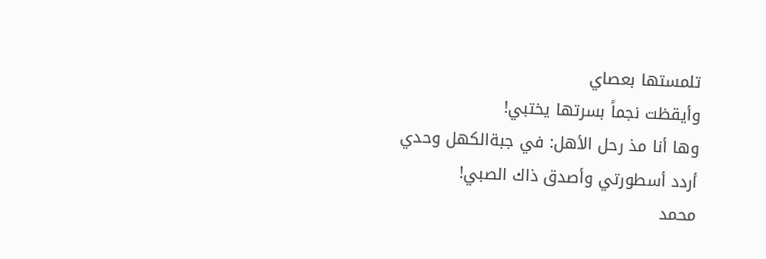تلمستها بعصاي
وأيقظت نجماً بسرتها يختبي!
وها أنا مذ رحل الأهل: في جبةالكهل وحدي
أردد أسطورتي وأصدق ذاك الصبي!
محمد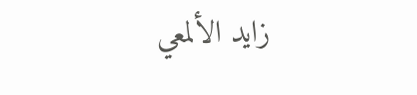زايد الألمعي